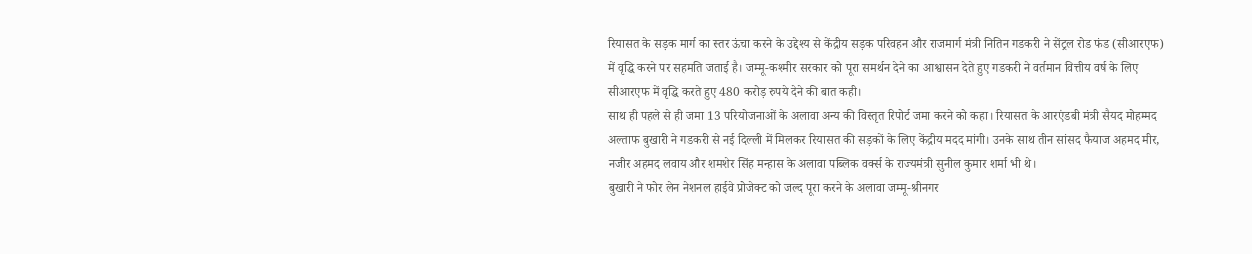रियासत के सड़क मार्ग का स्तर ऊंचा करने के उद्देश्य से केंद्रीय सड़क परिवहन और राजमार्ग मंत्री नितिन गडकरी ने सेंट्रल रोड फंड (सीआरएफ) में वृद्धि करने पर सहमति जताई है। जम्मू-कश्मीर सरकार को पूरा समर्थन देने का आश्वासन देते हुए गडकरी ने वर्तमान वित्तीय वर्ष के लिए सीआरएफ में वृद्धि करते हुए 480 करोड़ रुपये देने की बात कही।
साथ ही पहले से ही जमा 13 परियोजनाओं के अलावा अन्य की विस्तृत रिपोर्ट जमा करने को कहा। रियासत के आरएंडबी मंत्री सैयद मोहम्मद अल्ताफ बुखारी ने गडकरी से नई दिल्ली में मिलकर रियासत की सड़कों के लिए केंद्रीय मदद मांगी। उनके साथ तीन सांसद फैयाज अहमद मीर, नजीर अहमद लवाय और शमशेर सिंह मन्हास के अलावा पब्लिक वर्क्स के राज्यमंत्री सुनील कुमार शर्मा भी थे।
बुखारी ने फोर लेन नेशनल हाईवे प्रोजेक्ट को जल्द पूरा करने के अलावा जम्मू-श्रीनगर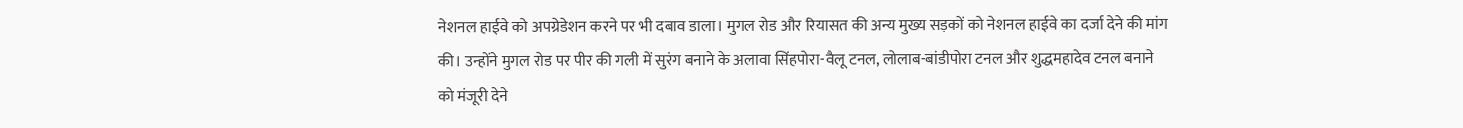नेशनल हाईवे को अपग्रेडेशन करने पर भी दबाव डाला। मुगल रोड और रियासत की अन्य मुख्य सड़कों को नेशनल हाईवे का दर्जा देने की मांग की। उन्होंने मुगल रोड पर पीर की गली में सुरंग बनाने के अलावा सिंहपोरा-वैलू टनल, लोलाब-बांडीपोरा टनल और शुद्धमहादेव टनल बनाने को मंजूरी देने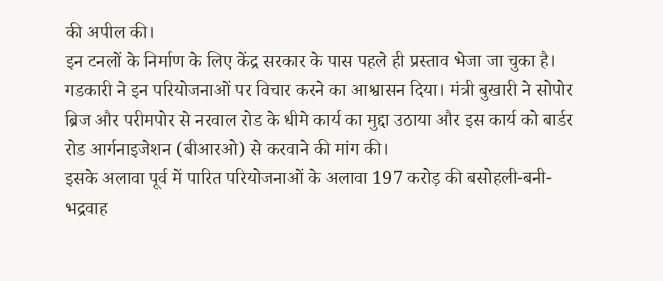की अपील की।
इन टनलों के निर्माण के लिए केंद्र सरकार के पास पहले ही प्रस्ताव भेजा जा चुका है। गडकारी ने इन परियोजनाओं पर विचार करने का आश्वासन दिया। मंत्री बुखारी ने सोपोर ब्रिज और परीमपोर से नरवाल रोड के धीमे कार्य का मुद्दा उठाया और इस कार्य को बार्डर रोड आर्गनाइजेशन (बीआरओ) से करवाने की मांग की।
इसके अलावा पूर्व में पारित परियोजनाओं के अलावा 197 करोड़ की बसोहली-बनी-भद्रवाह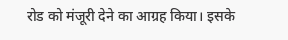रोड को मंजूरी देने का आग्रह किया। इसके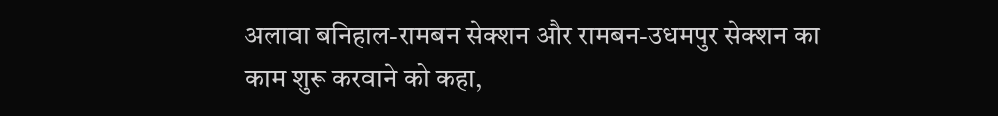अलावा बनिहाल-रामबन सेक्शन और रामबन-उधमपुर सेक्शन का काम शुरू करवाने को कहा,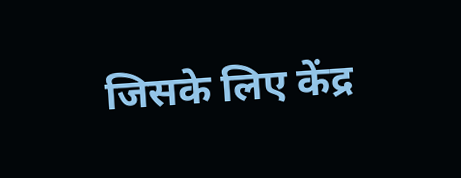जिसके लिए केंद्र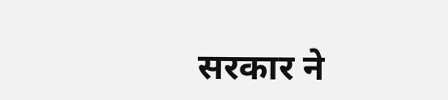सरकार ने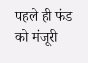पहले ही फंड को मंजूरी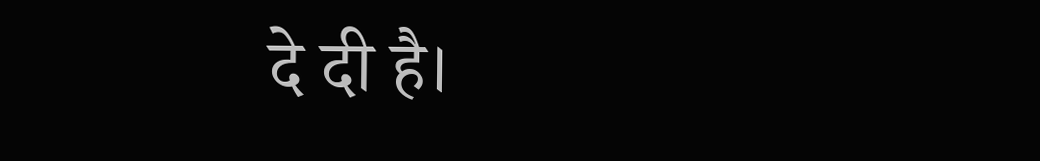दे दी है।